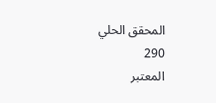المحقق الحلي
290
المعتبر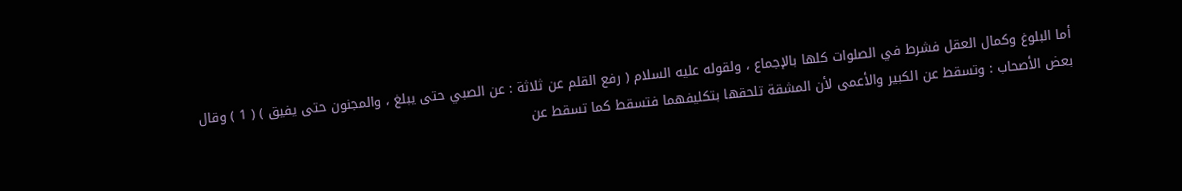أما البلوغ وكمال العقل فشرط في الصلوات كلها بالإجماع ، ولقوله عليه السلام ( رفع القلم عن ثلاثة : عن الصبي حتى يبلغ ، والمجنون حتى يفيق ) ( 1 ) وقال بعض الأصحاب : وتسقط عن الكبير والأعمى لأن المشقة تلحقها بتكليفهما فتسقط كما تسقط عن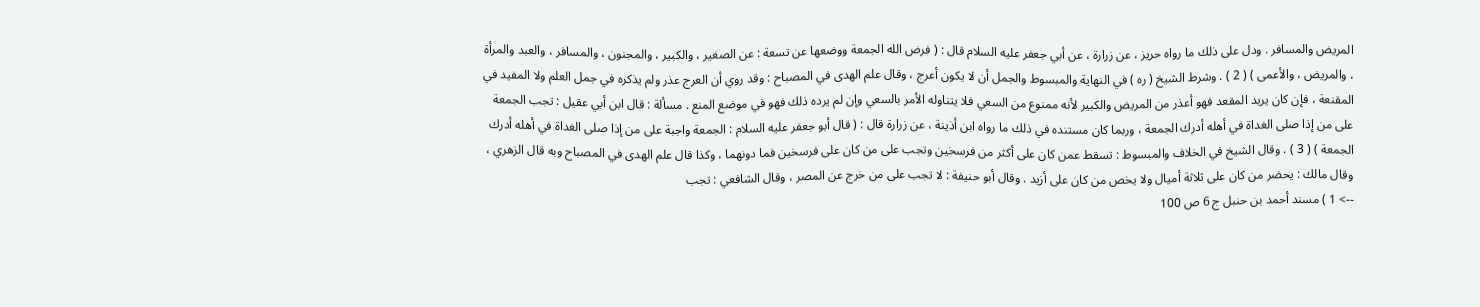المريض والمسافر . ودل على ذلك ما رواه حريز ، عن زرارة ، عن أبي جعفر عليه السلام قال : ( فرض الله الجمعة ووضعها عن تسعة : عن الصغير ، والكبير ، والمجنون ، والمسافر ، والعبد والمرأة ، والمريض ، والأعمى ) ( 2 ) . وشرط الشيخ ( ره ) في النهاية والمبسوط والجمل أن لا يكون أعرج ، وقال علم الهدى في المصباح : وقد روي أن العرج عذر ولم يذكره في جمل العلم ولا المفيد في المقنعة ، فإن كان يريد المقعد فهو أعذر من المريض والكبير لأنه ممنوع من السعي فلا يتناوله الأمر بالسعي وإن لم يرده ذلك فهو في موضع المنع . مسألة : قال ابن أبي عقيل : تجب الجمعة على من إذا صلى الغداة في أهله أدرك الجمعة ، وربما كان مستنده في ذلك ما رواه ابن أذينة ، عن زرارة قال : ( قال أبو جعفر عليه السلام : الجمعة واجبة على من إذا صلى الغداة في أهله أدرك الجمعة ) ( 3 ) . وقال الشيخ في الخلاف والمبسوط : تسقط عمن كان على أكثر من فرسخين وتجب على من كان على فرسخين فما دونهما ، وكذا قال علم الهدى في المصباح وبه قال الزهري ، وقال مالك : يحضر من كان على ثلاثة أميال ولا يخص من كان على أزيد . وقال أبو حنيفة : لا تجب على من خرج عن المصر ، وقال الشافعي : تجب
--> 1 ) مسند أحمد بن حنبل ج 6 ص 100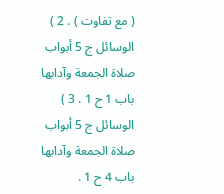( مع تفاوت ) . 2 ) الوسائل ج 5 أبواب صلاة الجمعة وآدابها باب 1 ح 1 . 3 ) الوسائل ج 5 أبواب صلاة الجمعة وآدابها باب 4 ح 1 .